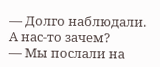— Долго наблюдали. А нас-то зачем?
— Мы послали на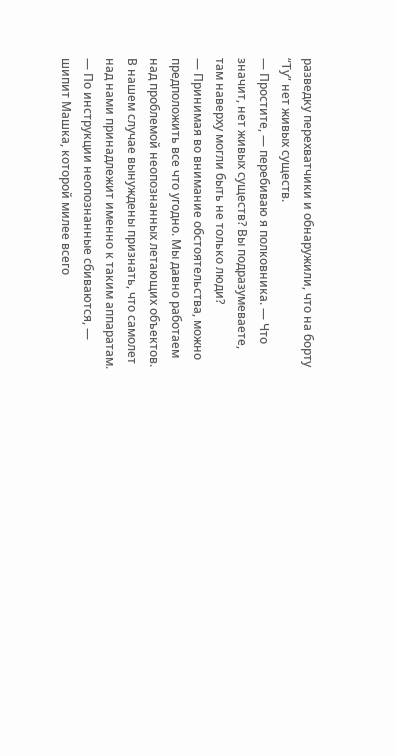разведку перехватчики и обнаружили, что на борту “Ту” нет живых существ.
— Простите, — перебиваю я полковника. — Что значит, нет живых существ? Вы подразумеваете, там наверху могли быть не только люди?
— Принимая во внимание обстоятельства, можно предположить все что угодно. Мы давно работаем над проблемой неопознанных летающих объектов. В нашем случае вынуждены признать, что самолет над нами принадлежит именно к таким аппаратам.
— По инструкции неопознанные сбиваются, — шипит Машка, которой милее всего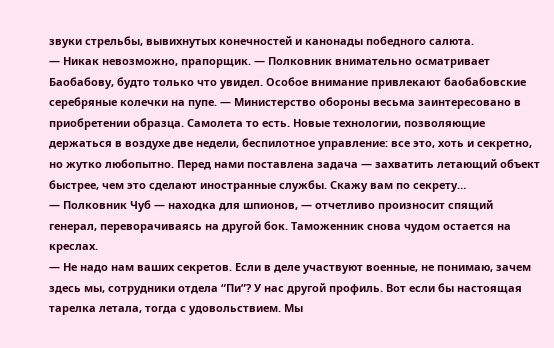звуки стрельбы, вывихнутых конечностей и канонады победного салюта.
— Никак невозможно, прапорщик. — Полковник внимательно осматривает Баобабову, будто только что увидел. Особое внимание привлекают баобабовские серебряные колечки на пупе. — Министерство обороны весьма заинтересовано в приобретении образца. Самолета то есть. Новые технологии, позволяющие держаться в воздухе две недели, беспилотное управление: все это, хоть и секретно, но жутко любопытно. Перед нами поставлена задача — захватить летающий объект быстрее, чем это сделают иностранные службы. Скажу вам по секрету…
— Полковник Чуб — находка для шпионов, — отчетливо произносит спящий генерал, переворачиваясь на другой бок. Таможенник снова чудом остается на креслах.
— Не надо нам ваших секретов. Если в деле участвуют военные, не понимаю, зачем здесь мы, сотрудники отдела “Пи”? У нас другой профиль. Вот если бы настоящая тарелка летала, тогда с удовольствием. Мы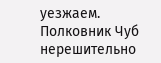уезжаем.
Полковник Чуб нерешительно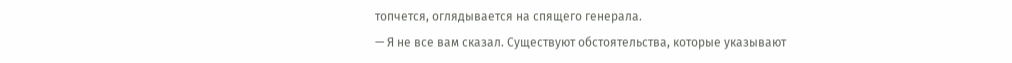топчется, оглядывается на спящего генерала.
— Я не все вам сказал. Существуют обстоятельства, которые указывают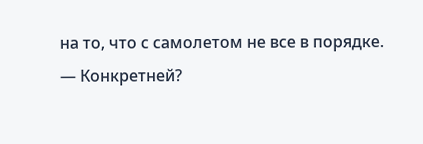на то, что с самолетом не все в порядке.
— Конкретней?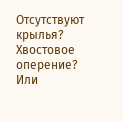Отсутствуют крылья? Хвостовое оперение? Или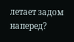летает задом наперед?